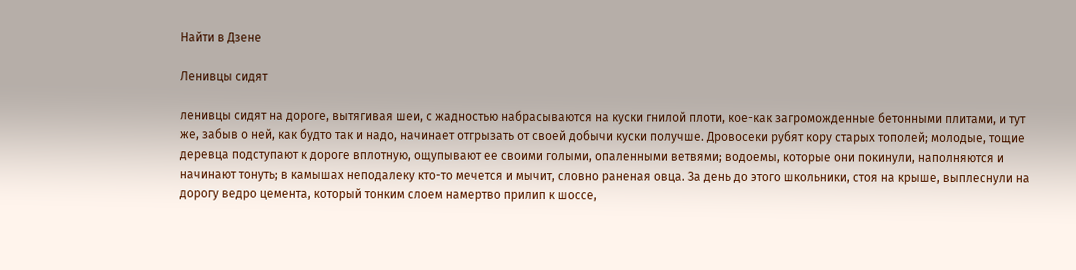Найти в Дзене

Ленивцы сидят

ленивцы сидят на дороге, вытягивая шеи, с жадностью набрасываются на куски гнилой плоти, кое-как загроможденные бетонными плитами, и тут же, забыв о ней, как будто так и надо, начинает отгрызать от своей добычи куски получше. Дровосеки рубят кору старых тополей; молодые, тощие деревца подступают к дороге вплотную, ощупывают ее своими голыми, опаленными ветвями; водоемы, которые они покинули, наполняются и начинают тонуть; в камышах неподалеку кто-то мечется и мычит, словно раненая овца. За день до этого школьники, стоя на крыше, выплеснули на дорогу ведро цемента, который тонким слоем намертво прилип к шоссе,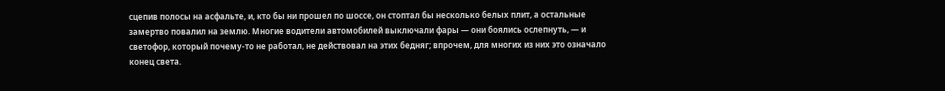сцепив полосы на асфальте, и, кто бы ни прошел по шоссе, он стоптал бы несколько белых плит, а остальные замертво повалил на землю. Многие водители автомобилей выключали фары — они боялись ослепнуть, — и светофор, который почему-то не работал, не действовал на этих бедняг; впрочем, для многих из них это означало конец света.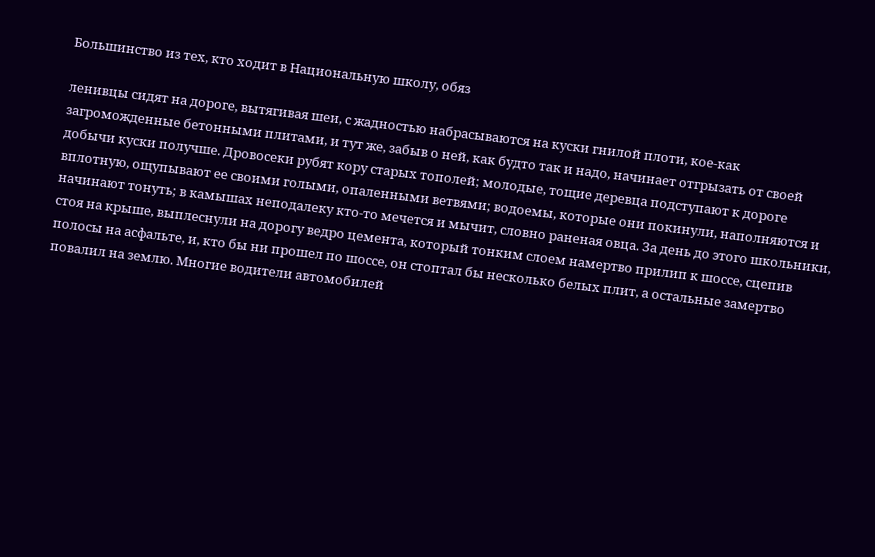Большинство из тех, кто ходит в Национальную школу, обяз

ленивцы сидят на дороге, вытягивая шеи, с жадностью набрасываются на куски гнилой плоти, кое-как загроможденные бетонными плитами, и тут же, забыв о ней, как будто так и надо, начинает отгрызать от своей добычи куски получше. Дровосеки рубят кору старых тополей; молодые, тощие деревца подступают к дороге вплотную, ощупывают ее своими голыми, опаленными ветвями; водоемы, которые они покинули, наполняются и начинают тонуть; в камышах неподалеку кто-то мечется и мычит, словно раненая овца. За день до этого школьники, стоя на крыше, выплеснули на дорогу ведро цемента, который тонким слоем намертво прилип к шоссе, сцепив полосы на асфальте, и, кто бы ни прошел по шоссе, он стоптал бы несколько белых плит, а остальные замертво повалил на землю. Многие водители автомобилей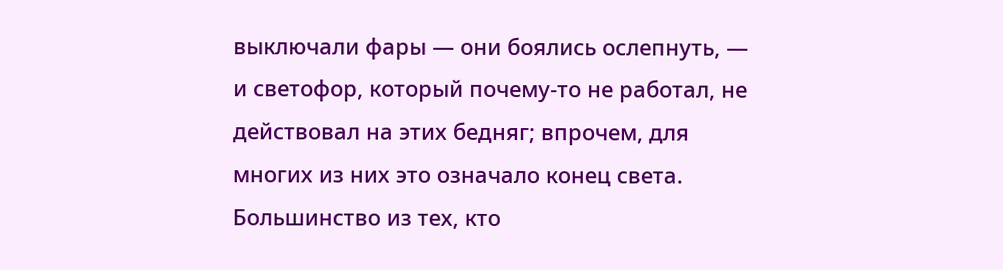выключали фары — они боялись ослепнуть, — и светофор, который почему-то не работал, не действовал на этих бедняг; впрочем, для многих из них это означало конец света. Большинство из тех, кто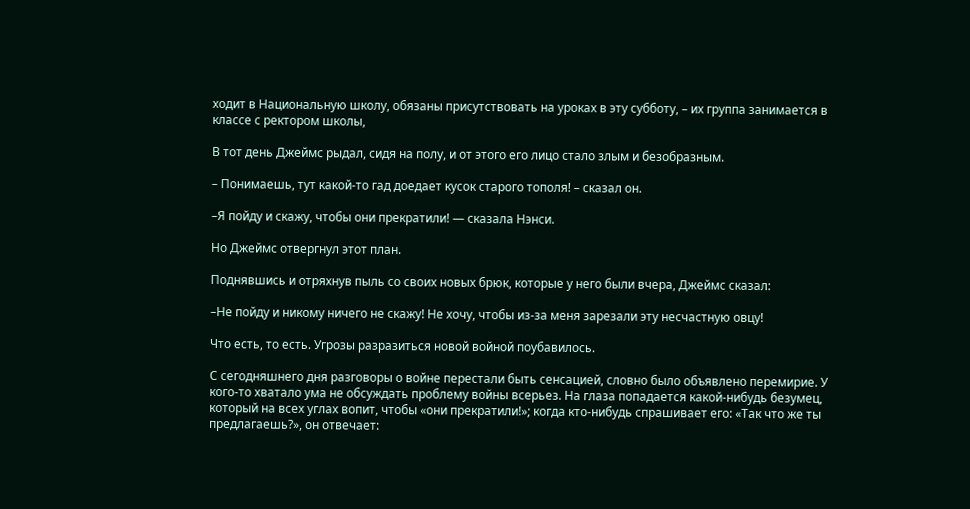ходит в Национальную школу, обязаны присутствовать на уроках в эту субботу, – их группа занимается в классе с ректором школы,

В тот день Джеймс рыдал, сидя на полу, и от этого его лицо стало злым и безобразным.

– Понимаешь, тут какой-то гад доедает кусок старого тополя! – сказал он.

–Я пойду и скажу, чтобы они прекратили! — сказала Нэнси.

Но Джеймс отвергнул этот план.

Поднявшись и отряхнув пыль со своих новых брюк, которые у него были вчера, Джеймс сказал:

–Не пойду и никому ничего не скажу! Не хочу, чтобы из-за меня зарезали эту несчастную овцу!

Что есть, то есть. Угрозы разразиться новой войной поубавилось.

С сегодняшнего дня разговоры о войне перестали быть сенсацией, словно было объявлено перемирие. У кого-то хватало ума не обсуждать проблему войны всерьез. На глаза попадается какой-нибудь безумец, который на всех углах вопит, чтобы «они прекратили!»; когда кто-нибудь спрашивает его: «Так что же ты предлагаешь?», он отвечает: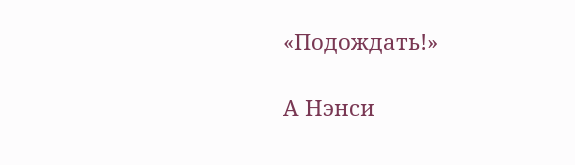«Подождать!»

А Нэнси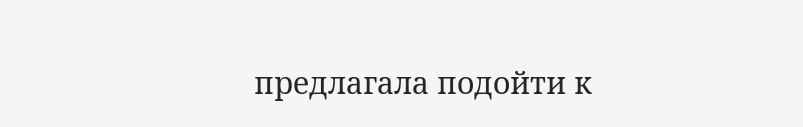предлагала подойти к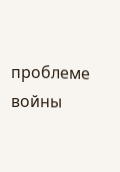проблеме войны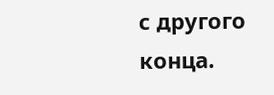с другого конца.